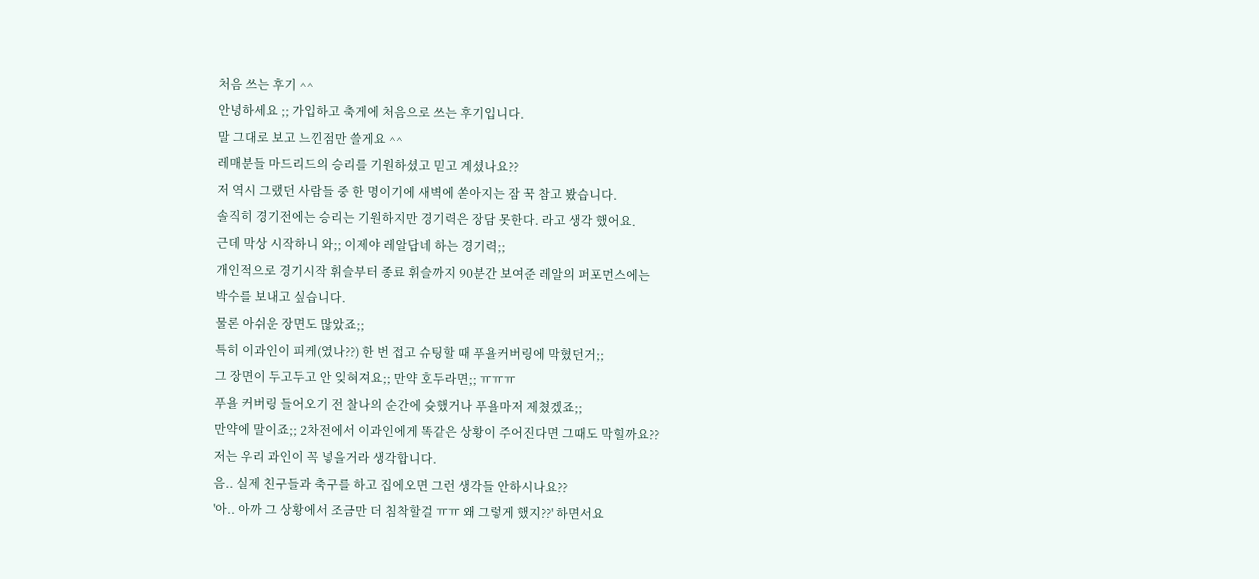처음 쓰는 후기 ^^
안녕하세요 ;; 가입하고 축게에 처음으로 쓰는 후기입니다.
말 그대로 보고 느낀점만 쓸게요 ^^
레매분들 마드리드의 승리를 기원하셨고 믿고 계셨나요??
저 역시 그랬던 사람들 중 한 명이기에 새벽에 쏟아지는 잠 꾹 참고 봤습니다.
솔직히 경기전에는 승리는 기원하지만 경기력은 장담 못한다. 라고 생각 했어요.
근데 막상 시작하니 와;; 이제야 레알답네 하는 경기력;;
개인적으로 경기시작 휘슬부터 종료 휘슬까지 90분간 보여준 레알의 퍼포먼스에는
박수를 보내고 싶습니다.
물론 아쉬운 장면도 많았죠;;
특히 이과인이 피케(였나??) 한 번 접고 슈팅할 때 푸욜커버링에 막혔던거;;
그 장면이 두고두고 안 잊혀져요;; 만약 호두라면;; ㅠㅠㅠ
푸욜 커버링 들어오기 전 찰나의 순간에 슛했거나 푸욜마저 제쳤겠죠;;
만약에 말이죠;; 2차전에서 이과인에게 똑같은 상황이 주어진다면 그때도 막힐까요??
저는 우리 과인이 꼭 넣을거라 생각합니다.
음.. 실제 친구들과 축구를 하고 집에오면 그런 생각들 안하시나요??
'아.. 아까 그 상황에서 조금만 더 침착할걸 ㅠㅠ 왜 그렇게 했지??' 하면서요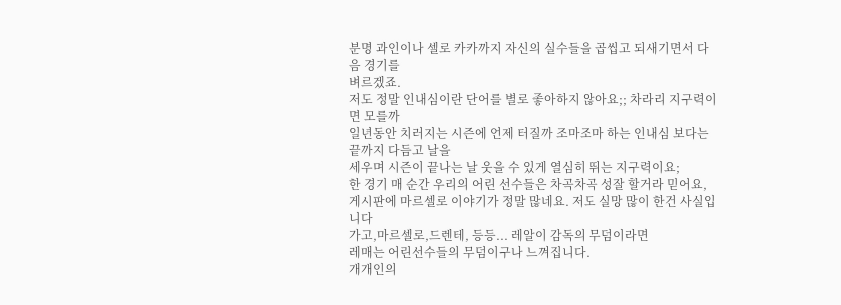분명 과인이나 셀로 카카까지 자신의 실수들을 곱씹고 되새기면서 다음 경기를
벼르겠죠.
저도 정말 인내심이란 단어를 별로 좋아하지 않아요;; 차라리 지구력이면 모를까
일년동안 치러지는 시즌에 언제 터질까 조마조마 하는 인내심 보다는 끝까지 다듬고 날을
세우며 시즌이 끝나는 날 웃을 수 있게 열심히 뛰는 지구력이요;
한 경기 매 순간 우리의 어린 선수들은 차곡차곡 성잘 할거라 믿어요,
게시판에 마르셀로 이야기가 정말 많네요. 저도 실망 많이 한건 사실입니다
가고,마르셀로,드렌테, 등등... 레알이 감독의 무덤이라면
레매는 어린선수들의 무덤이구나 느껴집니다.
개개인의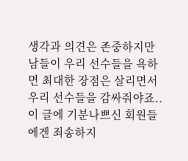생각과 의견은 존중하지만 남들이 우리 선수들을 욕하면 최대한 장점은 살리면서
우리 선수들을 감싸줘야죠.. 이 글에 기분나쁘신 회원들에겐 죄송하지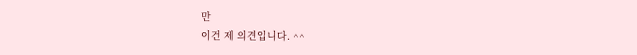만
이건 제 의견입니다. ^^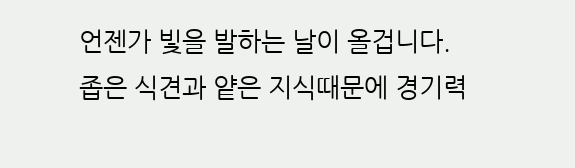언젠가 빛을 발하는 날이 올겁니다.
좁은 식견과 얕은 지식때문에 경기력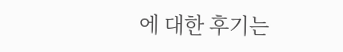에 대한 후기는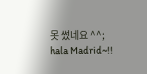못 썼네요 ^^;
hala Madrid~!!